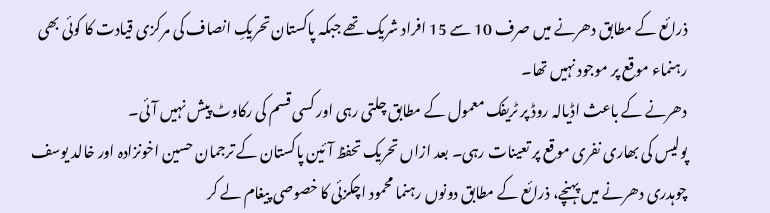ذرائع کے مطابق دھرنے میں صرف 10 سے 15 افراد شریک تھے جبکہ پاکستان تحریکِ انصاف کی مرکزی قیادت کا کوئی بھی رہنماء موقع پر موجود نہیں تھا۔
دھرنے کے باعث اڈیالہ روڈ پر ٹریفک معمول کے مطابق چلتی رہی اور کسی قسم کی رکاوٹ پیش نہیں آئی۔
پولیس کی بھاری نفری موقع پر تعینات رہی۔ بعد ازاں تحریک تحفظ آئین پاکستان کے ترجمان حسین اخونزادہ اور خالد یوسف چوہدری دھرنے میں پہنچے، ذرائع کے مطابق دونوں رہنما محمود اچکزئی کا خصوصی پیغام لے کر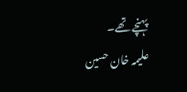پہنچے تھے۔
علیمہ خان حسین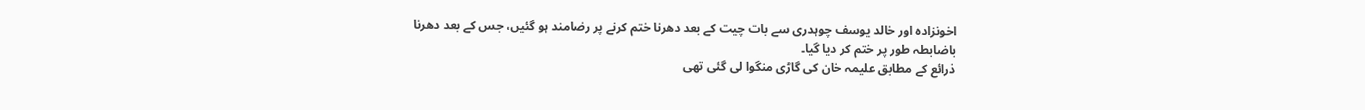اخونزادہ اور خالد یوسف چوہدری سے بات چیت کے بعد دھرنا ختم کرنے پر رضامند ہو گئیں، جس کے بعد دھرنا باضابطہ طور پر ختم کر دیا گیا۔
ذرائع کے مطابق علیمہ خان کی گاڑی منگوا لی گئی تھی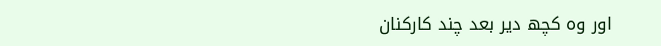اور وہ کچھ دیر بعد چند کارکنان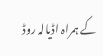کے ہمراہ اڈیالہ روڈ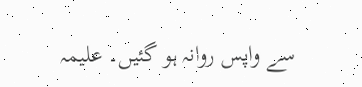سے واپس روانہ ہو گئیں۔ علیمہ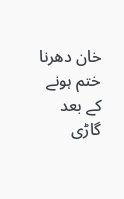خان دھرنا ختم ہونے کے بعد گاڑی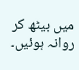میں بیٹھ کر روانہ ہوئیں۔